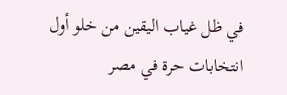في ظل غياب اليقين من خلو أول انتخابات حرة في مصر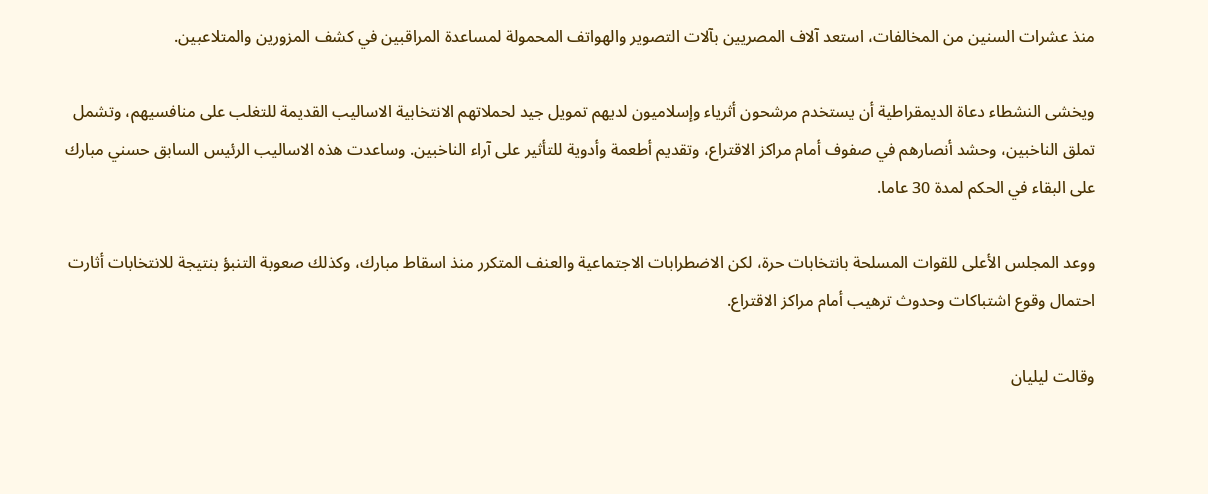منذ عشرات السنين من المخالفات، استعد آلاف المصريين بآلات التصوير والهواتف المحمولة لمساعدة المراقبين في كشف المزورين والمتلاعبين.

ويخشى النشطاء دعاة الديمقراطية أن يستخدم مرشحون أثرياء وإسلاميون لديهم تمويل جيد لحملاتهم الانتخابية الاساليب القديمة للتغلب على منافسيهم، وتشمل تملق الناخبين، وحشد أنصارهم في صفوف أمام مراكز الاقتراع، وتقديم أطعمة وأدوية للتأثير على آراء الناخبين. وساعدت هذه الاساليب الرئيس السابق حسني مبارك على البقاء في الحكم لمدة 30 عاما.

ووعد المجلس الأعلى للقوات المسلحة بانتخابات حرة، لكن الاضطرابات الاجتماعية والعنف المتكرر منذ اسقاط مبارك، وكذلك صعوبة التنبؤ بنتيجة للانتخابات أثارت احتمال وقوع اشتباكات وحدوث ترهيب أمام مراكز الاقتراع.

وقالت ليليان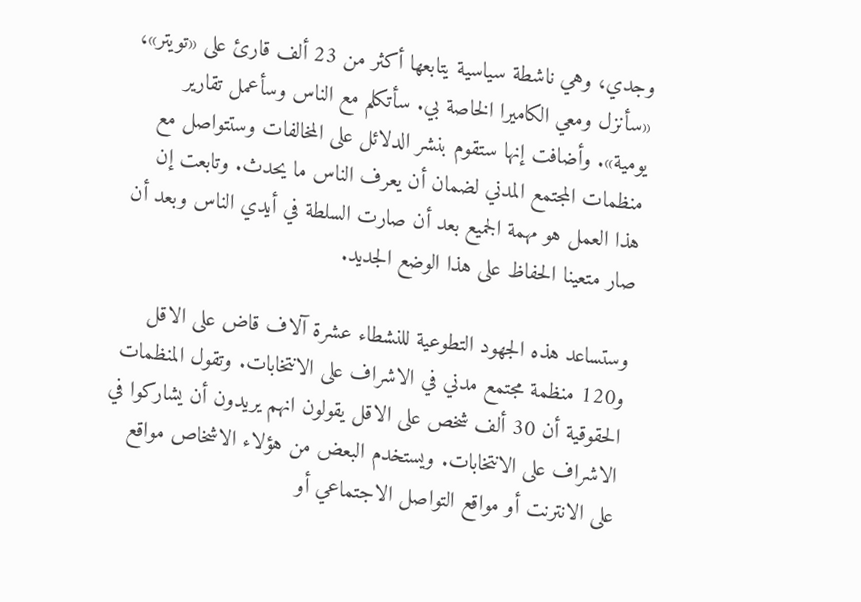وجدي، وهي ناشطة سياسية يتابعها أكثر من 23 ألف قارئ على «تويتر»، «سأنزل ومعي الكاميرا الخاصة بي. سأتكلم مع الناس وسأعمل تقارير يومية». وأضافت إنها ستقوم بنشر الدلائل على المخالفات وستتواصل مع منظمات المجتمع المدني لضمان أن يعرف الناس ما يحدث. وتابعت إن هذا العمل هو مهمة الجميع بعد أن صارت السلطة في أيدي الناس وبعد أن صار متعينا الحفاظ على هذا الوضع الجديد.

وستساعد هذه الجهود التطوعية للنشطاء عشرة آلاف قاض على الاقل و120 منظمة مجتمع مدني في الاشراف على الانتخابات. وتقول المنظمات الحقوقية أن 30 ألف شخص على الاقل يقولون انهم يريدون أن يشاركوا في الاشراف على الانتخابات. ويستخدم البعض من هؤلاء الاشخاص مواقع على الانترنت أو مواقع التواصل الاجتماعي أو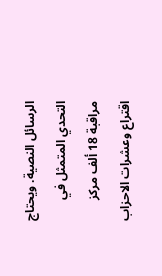الرسائل النصية. ويحتاج التحدي المتمثل في مراقبة 18 ألف مركز اقتراع وعشرات الاحزاب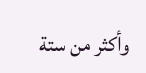وأكثر من ستة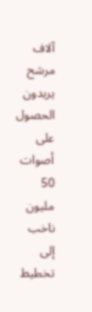آلاف مرشح يريدون الحصول على أصوات 50 مليون ناخب إلى تخطيط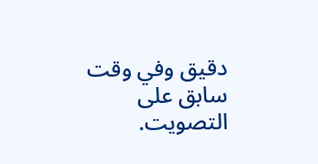دقيق وفي وقت سابق على التصويت.